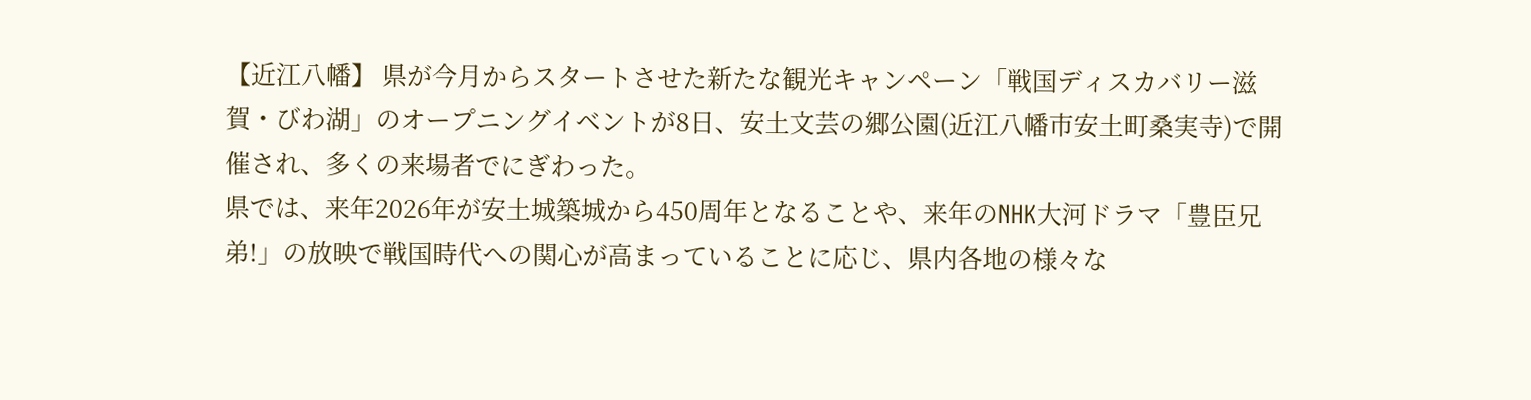【近江八幡】 県が今月からスタートさせた新たな観光キャンペーン「戦国ディスカバリー滋賀・びわ湖」のオープニングイベントが8日、安土文芸の郷公園(近江八幡市安土町桑実寺)で開催され、多くの来場者でにぎわった。
県では、来年2026年が安土城築城から450周年となることや、来年のNHK大河ドラマ「豊臣兄弟!」の放映で戦国時代への関心が高まっていることに応じ、県内各地の様々な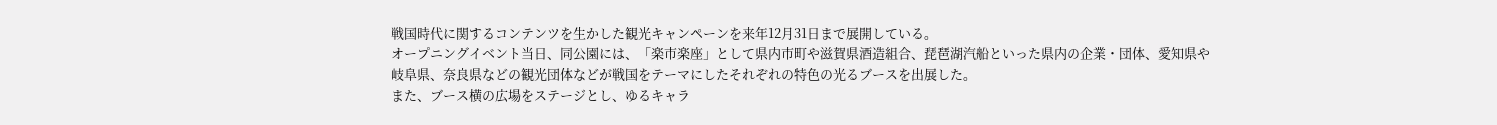戦国時代に関するコンテンツを生かした観光キャンペーンを来年12月31日まで展開している。
オープニングイベント当日、同公園には、「楽市楽座」として県内市町や滋賀県酒造組合、琵琶湖汽船といった県内の企業・団体、愛知県や岐阜県、奈良県などの観光団体などが戦国をテーマにしたそれぞれの特色の光るブースを出展した。
また、ブース横の広場をステージとし、ゆるキャラ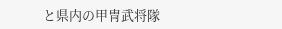と県内の甲冑武将隊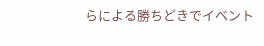らによる勝ちどきでイベント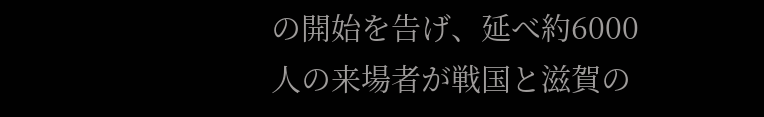の開始を告げ、延べ約6000人の来場者が戦国と滋賀の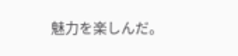魅力を楽しんだ。